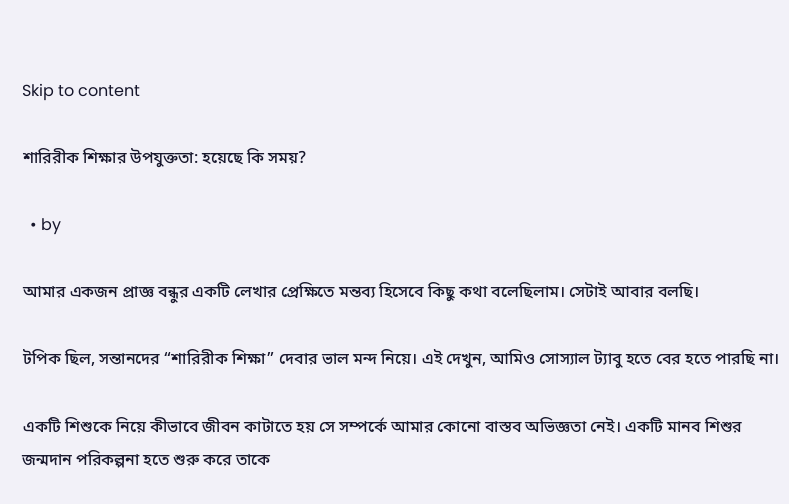Skip to content

শারিরীক শিক্ষার উপযুক্ততা: হয়েছে কি সময়?

  • by

আমার একজন প্রাজ্ঞ বন্ধুর একটি লেখার প্রেক্ষিতে মন্তব্য হিসেবে কিছু কথা বলেছিলাম। সেটাই আবার বলছি।

টপিক ছিল, সন্তানদের “শারিরীক শিক্ষা” দেবার ভাল মন্দ নিয়ে। এই দেখুন, আমিও সোস্যাল ট্যাবু হতে বের হতে পারছি না।

একটি শিশুকে নিয়ে কীভাবে জীবন কাটাতে হয় সে সম্পর্কে আমার কোনো বাস্তব অভিজ্ঞতা নেই। একটি মানব শিশুর জন্মদান পরিকল্পনা হতে শুরু করে তাকে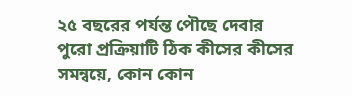২৫ বছরের পর্যন্ত পৌছে দেবার পুরো প্রক্রিয়াটি ঠিক কীসের কীসের সমন্বয়ে, কোন কোন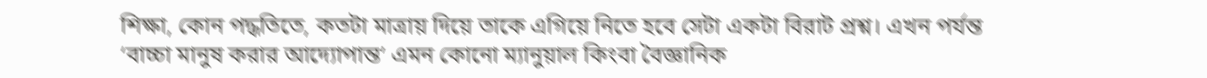শিক্ষা, কোন পদ্ধতিতে, কতটা মাত্রায় দিয়ে তাকে এগিয়ে নিতে হবে সেটা একটা বিরাট প্রশ্ন। এখন পর্যন্ত ‘বাচ্চা মানুষ করার আদ্যোপান্ত’ এমন কোনো ম্যানুয়াল কিংবা বৈজ্ঞানিক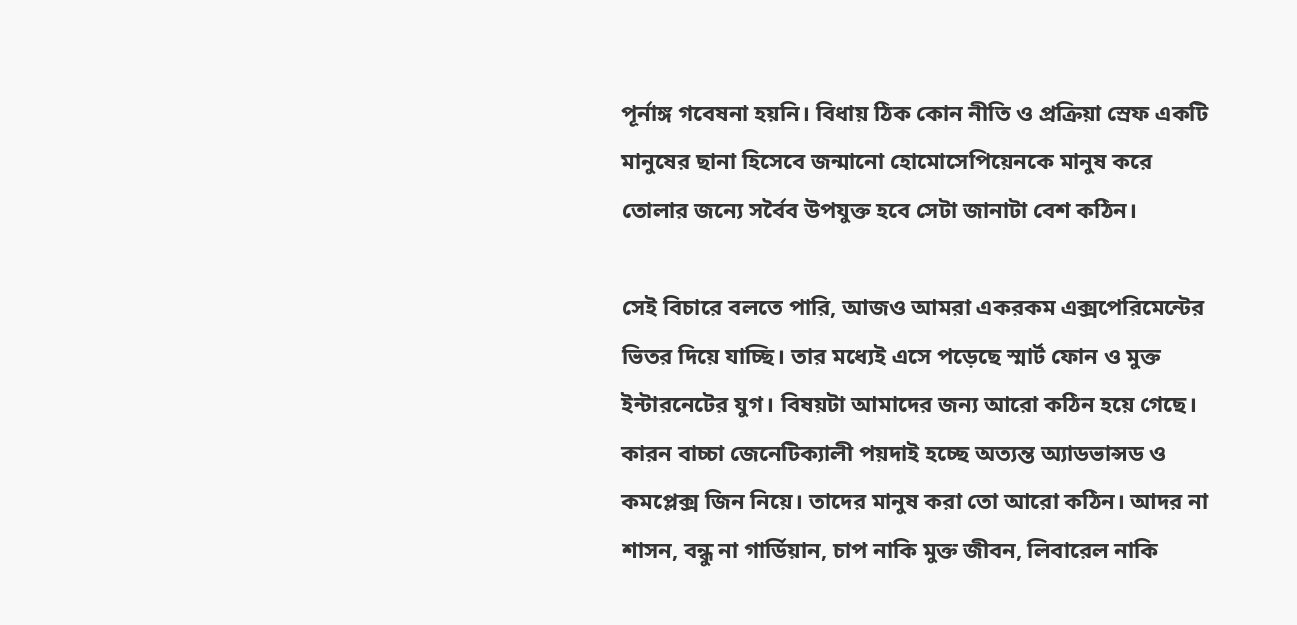পূর্নাঙ্গ গবেষনা হয়নি। বিধায় ঠিক কোন নীতি ও প্রক্রিয়া স্রেফ একটি মানুষের ছানা হিসেবে জন্মানো হোমোসেপিয়েনকে মানুষ করে তোলার জন্যে সর্বৈব উপযুক্ত হবে সেটা জানাটা বেশ কঠিন।

সেই বিচারে বলতে পারি, আজও আমরা একরকম এক্সপেরিমেন্টের ভিতর দিয়ে যাচ্ছি। তার মধ্যেই এসে পড়েছে স্মার্ট ফোন ও মুক্ত ইন্টারনেটের যুগ। বিষয়টা আমাদের জন্য আরো কঠিন হয়ে গেছে। কারন বাচ্চা জেনেটিক্যালী পয়দাই হচ্ছে অত্যন্ত অ্যাডভান্সড ও কমপ্লেক্স জিন নিয়ে। তাদের মানুষ করা তো আরো কঠিন। আদর না শাসন, বন্ধু না গার্ডিয়ান, চাপ নাকি মুক্ত জীবন, লিবারেল নাকি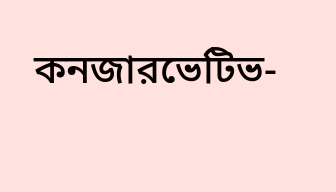কনজারভেটিভ-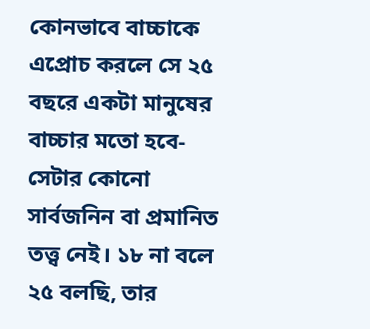কোনভাবে বাচ্চাকে এপ্রোচ করলে সে ২৫ বছরে একটা মানুষের বাচ্চার মতো হবে-সেটার কোনো সার্বজনিন বা প্রমানিত তত্ত্ব নেই। ১৮ না বলে ২৫ বলছি, তার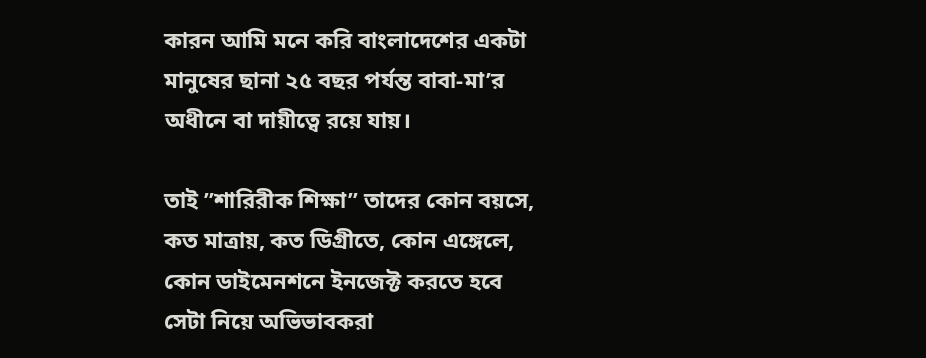কারন আমি মনে করি বাংলাদেশের একটা মানুষের ছানা ২৫ বছর পর্যন্ত বাবা-মা’র অধীনে বা দায়ীত্বে রয়ে যায়।

তাই ”শারিরীক শিক্ষা” তাদের কোন বয়সে, কত মাত্রায়, কত ডিগ্রীতে, কোন এঙ্গেলে, কোন ডাইমেনশনে ইনজেক্ট করতে হবে সেটা নিয়ে অভিভাবকরা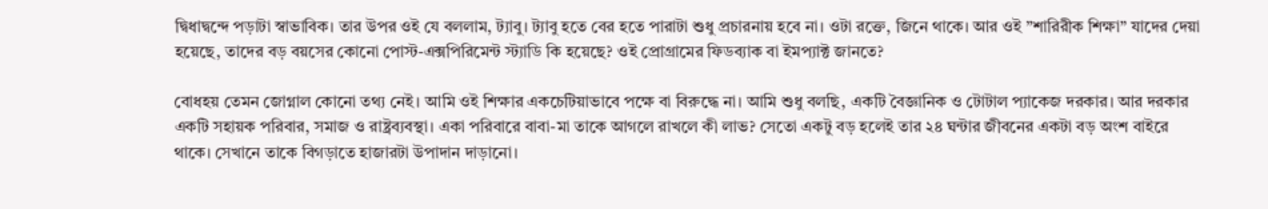দ্বিধাদ্বন্দে পড়াটা স্বাভাবিক। তার উপর ওই যে বললাম, ট্যাবু। ট্যাবু হতে বের হতে পারাটা শুধু প্রচারনায় হবে না। ওটা রক্তে, জিনে থাকে। আর ওই ”শারিরীক শিক্ষা” যাদের দেয়া হয়েছে, তাদের বড় বয়সের কোনো পোস্ট-এক্সপিরিমেন্ট স্ট্যাডি কি হয়েছে? ওই প্রোগ্রামের ফিডব্যাক বা ইমপ্যাক্ট জানতে?

বোধহয় তেমন জোগ্নাল কোনো তথ্য নেই। আমি ওই শিক্ষার একচেটিয়াভাবে পক্ষে বা বিরুদ্ধে না। আমি শুধু বলছি, একটি বৈজ্ঞানিক ও টোটাল প্যাকেজ দরকার। আর দরকার একটি সহায়ক পরিবার, সমাজ ও রাষ্ট্রব্যবস্থা। একা পরিবারে বাবা-মা তাকে আগলে রাখলে কী লাভ? সেতো একটু বড় হলেই তার ২৪ ঘন্টার জীবনের একটা বড় অংশ বাইরে থাকে। সেখানে তাকে বিগড়াতে হাজারটা উপাদান দাড়ানো।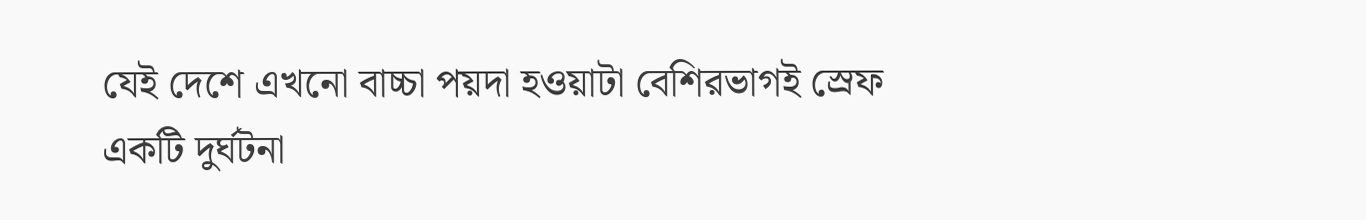যেই দেশে এখনো বাচ্চা পয়দা হওয়াটা বেশিরভাগই স্রেফ একটি দুর্ঘটনা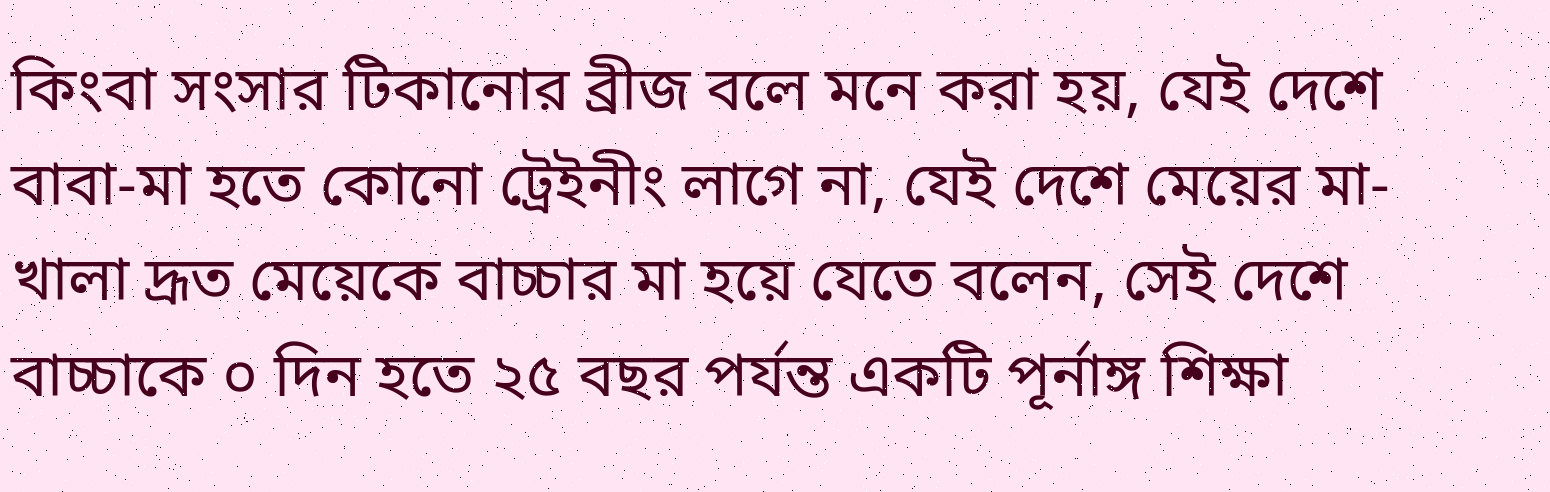কিংবা সংসার টিকানোর ব্রীজ বলে মনে করা হয়, যেই দেশে বাবা-মা হতে কোনো ট্রেইনীং লাগে না, যেই দেশে মেয়ের মা-খালা দ্রূত মেয়েকে বাচ্চার মা হয়ে যেতে বলেন, সেই দেশে বাচ্চাকে ০ দিন হতে ২৫ বছর পর্যন্ত একটি পূর্নাঙ্গ শিক্ষা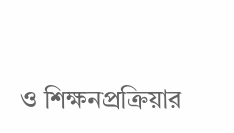ও শিক্ষনপ্রক্রিয়ার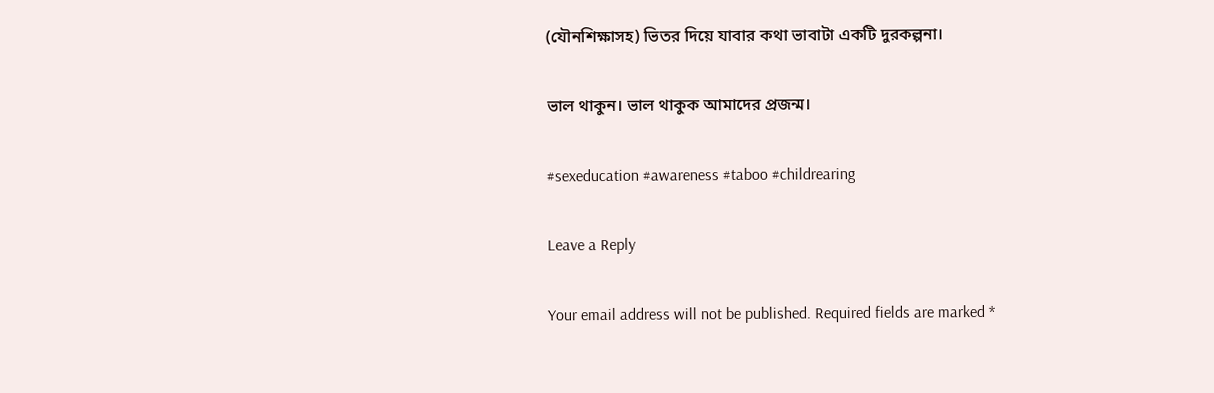(যৌনশিক্ষাসহ) ভিতর দিয়ে যাবার কথা ভাবাটা একটি দুরকল্পনা।

ভাল থাকুন। ভাল থাকুক আমাদের প্রজন্ম।

#sexeducation #awareness #taboo #childrearing

Leave a Reply

Your email address will not be published. Required fields are marked *